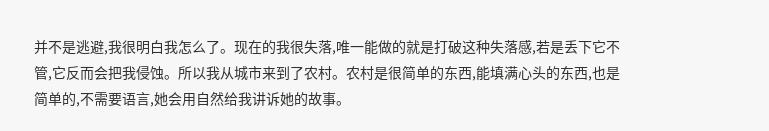并不是逃避,我很明白我怎么了。现在的我很失落,唯一能做的就是打破这种失落感,若是丢下它不管,它反而会把我侵蚀。所以我从城市来到了农村。农村是很简单的东西,能填满心头的东西,也是简单的,不需要语言,她会用自然给我讲诉她的故事。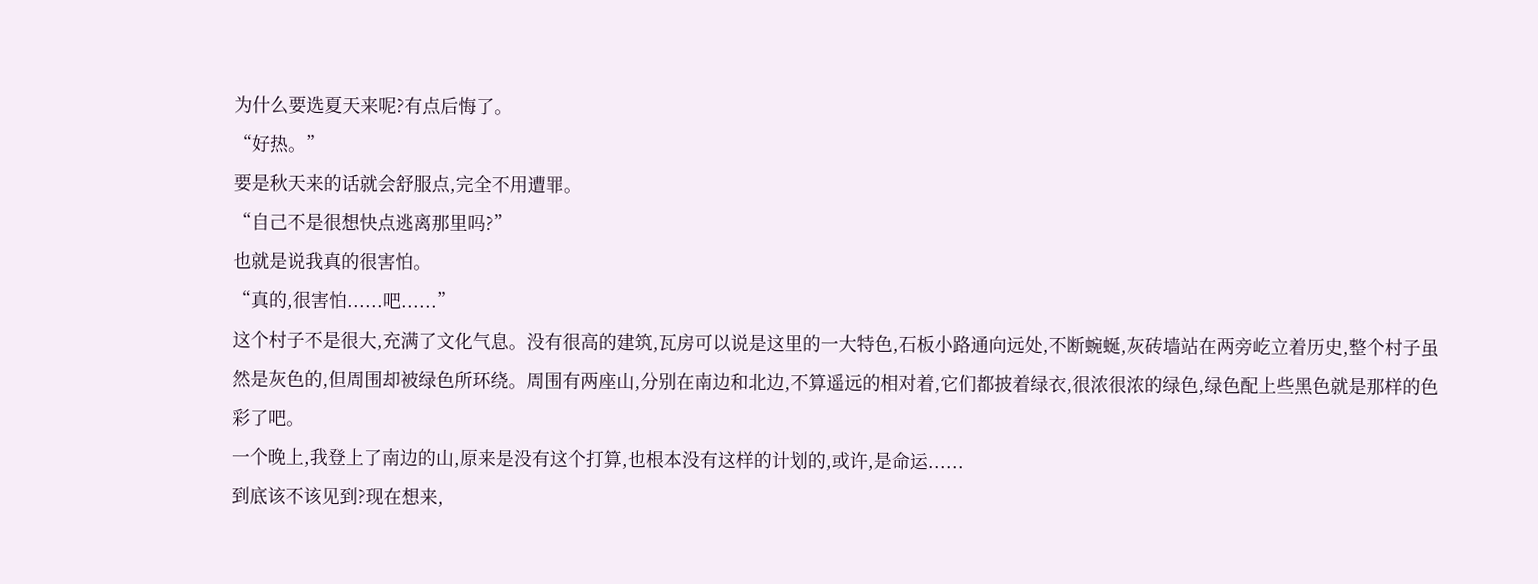为什么要选夏天来呢?有点后悔了。
“好热。”
要是秋天来的话就会舒服点,完全不用遭罪。
“自己不是很想快点逃离那里吗?”
也就是说我真的很害怕。
“真的,很害怕......吧......”
这个村子不是很大,充满了文化气息。没有很高的建筑,瓦房可以说是这里的一大特色,石板小路通向远处,不断蜿蜒,灰砖墙站在两旁屹立着历史,整个村子虽然是灰色的,但周围却被绿色所环绕。周围有两座山,分别在南边和北边,不算遥远的相对着,它们都披着绿衣,很浓很浓的绿色,绿色配上些黑色就是那样的色彩了吧。
一个晚上,我登上了南边的山,原来是没有这个打算,也根本没有这样的计划的,或许,是命运......
到底该不该见到?现在想来,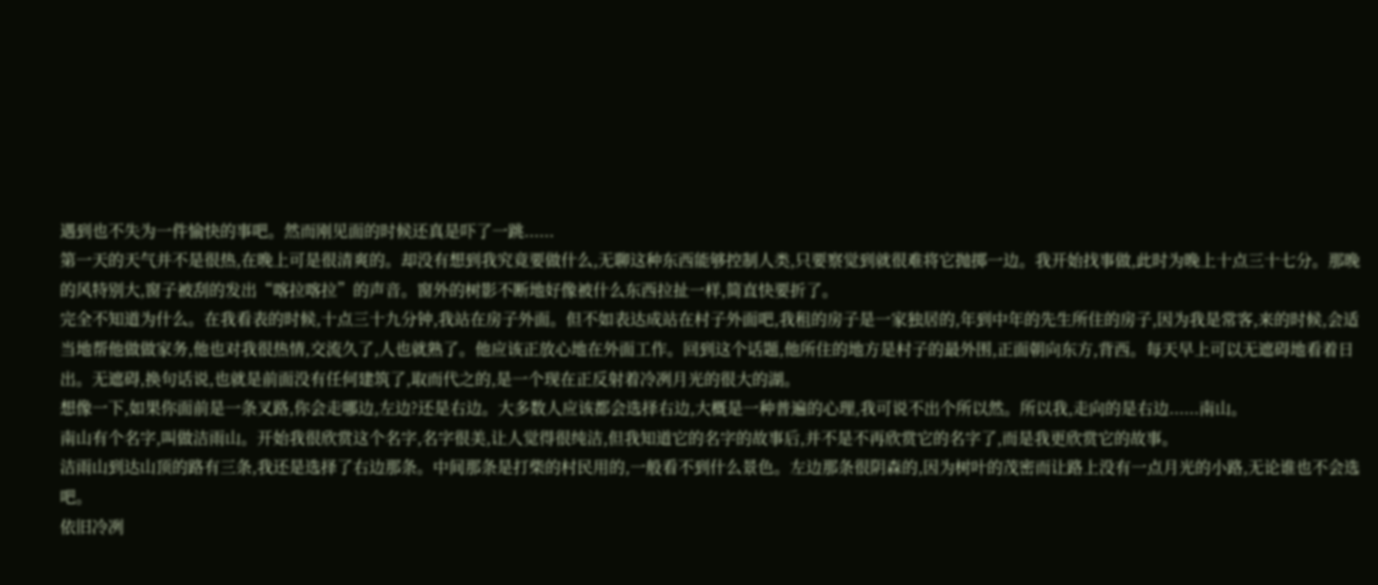遇到也不失为一件愉快的事吧。然而刚见面的时候还真是吓了一跳......
第一天的天气并不是很热,在晚上可是很清爽的。却没有想到我究竟要做什么,无聊这种东西能够控制人类,只要察觉到就很难将它抛掷一边。我开始找事做,此时为晚上十点三十七分。那晚的风特别大,窗子被刮的发出“喀拉喀拉”的声音。窗外的树影不断地好像被什么东西拉扯一样,简直快要折了。
完全不知道为什么。在我看表的时候,十点三十九分钟,我站在房子外面。但不如表达成站在村子外面吧,我租的房子是一家独居的,年到中年的先生所住的房子,因为我是常客,来的时候,会适当地帮他做做家务,他也对我很热情,交流久了,人也就熟了。他应该正放心地在外面工作。回到这个话题,他所住的地方是村子的最外围,正面朝向东方,背西。每天早上可以无遮碍地看着日出。无遮碍,换句话说,也就是前面没有任何建筑了,取而代之的,是一个现在正反射着冷冽月光的很大的湖。
想像一下,如果你面前是一条叉路,你会走哪边,左边?还是右边。大多数人应该都会选择右边,大概是一种普遍的心理,我可说不出个所以然。所以我,走向的是右边......南山。
南山有个名字,叫做洁雨山。开始我很欣赏这个名字,名字很美,让人觉得很纯洁,但我知道它的名字的故事后,并不是不再欣赏它的名字了,而是我更欣赏它的故事。
洁雨山到达山顶的路有三条,我还是选择了右边那条。中间那条是打柴的村民用的,一般看不到什么景色。左边那条很阴森的,因为树叶的茂密而让路上没有一点月光的小路,无论谁也不会选吧。
依旧冷冽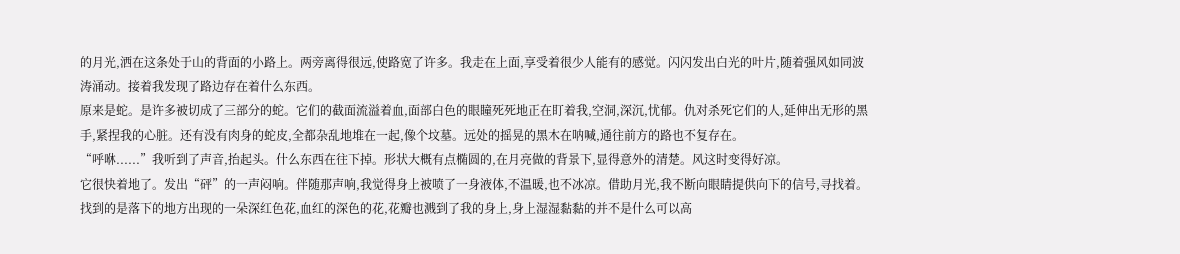的月光,洒在这条处于山的背面的小路上。两旁离得很远,使路宽了许多。我走在上面,享受着很少人能有的感觉。闪闪发出白光的叶片,随着强风如同波涛涌动。接着我发现了路边存在着什么东西。
原来是蛇。是许多被切成了三部分的蛇。它们的截面流溢着血,面部白色的眼瞳死死地正在盯着我,空洞,深沉,忧郁。仇对杀死它们的人,延伸出无形的黑手,紧捏我的心脏。还有没有肉身的蛇皮,全都杂乱地堆在一起,像个坟墓。远处的摇晃的黑木在呐喊,通往前方的路也不复存在。
“呼咻......”我听到了声音,抬起头。什么东西在往下掉。形状大概有点椭圆的,在月亮做的背景下,显得意外的清楚。风这时变得好凉。
它很快着地了。发出“砰”的一声闷响。伴随那声响,我觉得身上被喷了一身液体,不温暖,也不冰凉。借助月光,我不断向眼睛提供向下的信号,寻找着。找到的是落下的地方出现的一朵深红色花,血红的深色的花,花瓣也溅到了我的身上,身上湿湿黏黏的并不是什么可以高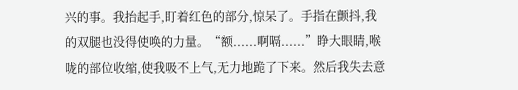兴的事。我抬起手,盯着红色的部分,惊呆了。手指在颤抖,我的双腿也没得使唤的力量。“额......啊嗝......”睁大眼睛,喉咙的部位收缩,使我吸不上气,无力地跪了下来。然后我失去意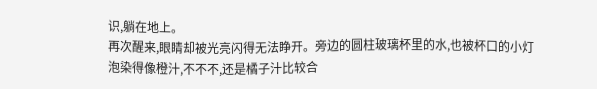识,躺在地上。
再次醒来,眼睛却被光亮闪得无法睁开。旁边的圆柱玻璃杯里的水,也被杯口的小灯泡染得像橙汁,不不不,还是橘子汁比较合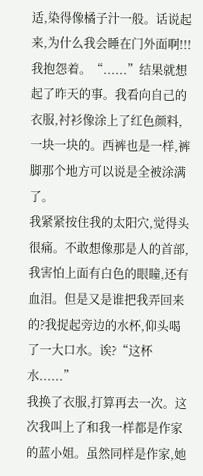适,染得像橘子汁一般。话说起来,为什么我会睡在门外面啊!!!我抱怨着。“......”结果就想起了昨天的事。我看向自己的衣服,衬衫像涂上了红色颜料,一块一块的。西裤也是一样,裤脚那个地方可以说是全被涂满了。
我紧紧按住我的太阳穴,觉得头很痛。不敢想像那是人的首部,我害怕上面有白色的眼瞳,还有血泪。但是又是谁把我弄回来的?我捉起旁边的水杯,仰头喝了一大口水。诶?“这杯水......”
我换了衣服,打算再去一次。这次我叫上了和我一样都是作家的蓝小姐。虽然同样是作家,她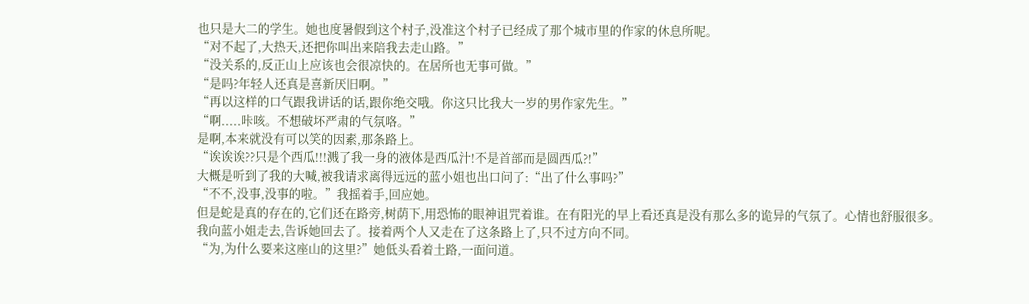也只是大二的学生。她也度暑假到这个村子,没准这个村子已经成了那个城市里的作家的休息所呢。
“对不起了,大热天,还把你叫出来陪我去走山路。”
“没关系的,反正山上应该也会很凉快的。在居所也无事可做。”
“是吗?年轻人还真是喜新厌旧啊。”
“再以这样的口气跟我讲话的话,跟你绝交哦。你这只比我大一岁的男作家先生。”
“啊.....咔咳。不想破坏严肃的气氛咯。”
是啊,本来就没有可以笑的因素,那条路上。
“诶诶诶??只是个西瓜!!!溅了我一身的液体是西瓜汁!不是首部而是圆西瓜?!”
大概是听到了我的大喊,被我请求离得远远的蓝小姐也出口问了:“出了什么事吗?”
“不不,没事,没事的啦。”我摇着手,回应她。
但是蛇是真的存在的,它们还在路旁,树荫下,用恐怖的眼神诅咒着谁。在有阳光的早上看还真是没有那么多的诡异的气氛了。心情也舒服很多。
我向蓝小姐走去,告诉她回去了。接着两个人又走在了这条路上了,只不过方向不同。
“为,为什么要来这座山的这里?”她低头看着土路,一面问道。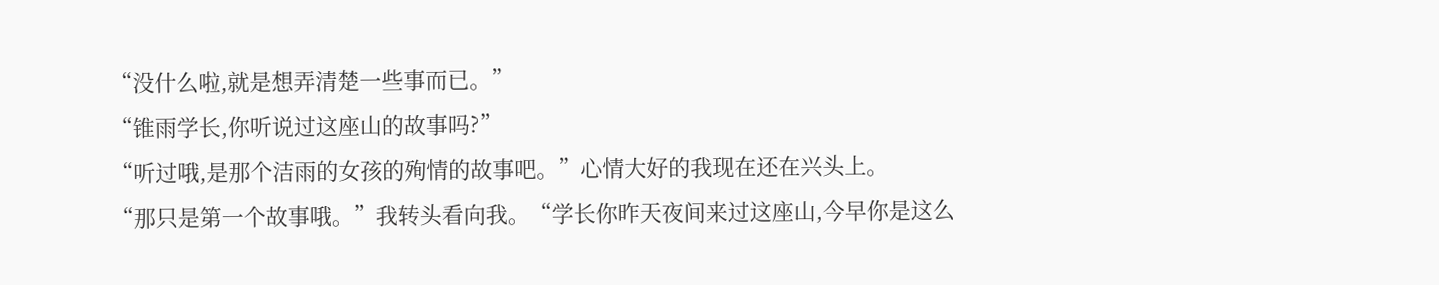“没什么啦,就是想弄清楚一些事而已。”
“锥雨学长,你听说过这座山的故事吗?”
“听过哦,是那个洁雨的女孩的殉情的故事吧。”心情大好的我现在还在兴头上。
“那只是第一个故事哦。”我转头看向我。“学长你昨天夜间来过这座山,今早你是这么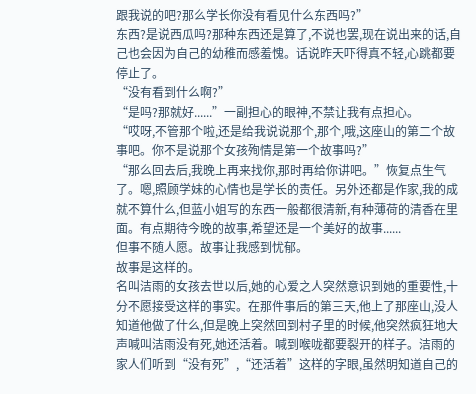跟我说的吧?那么学长你没有看见什么东西吗?”
东西?是说西瓜吗?那种东西还是算了,不说也罢,现在说出来的话,自己也会因为自己的幼稚而感羞愧。话说昨天吓得真不轻,心跳都要停止了。
“没有看到什么啊?”
“是吗?那就好......”一副担心的眼神,不禁让我有点担心。
“哎呀,不管那个啦,还是给我说说那个,那个,哦,这座山的第二个故事吧。你不是说那个女孩殉情是第一个故事吗?”
“那么回去后,我晚上再来找你,那时再给你讲吧。”恢复点生气了。嗯,照顾学妹的心情也是学长的责任。另外还都是作家,我的成就不算什么,但蓝小姐写的东西一般都很清新,有种薄荷的清香在里面。有点期待今晚的故事,希望还是一个美好的故事......
但事不随人愿。故事让我感到忧郁。
故事是这样的。
名叫洁雨的女孩去世以后,她的心爱之人突然意识到她的重要性,十分不愿接受这样的事实。在那件事后的第三天,他上了那座山,没人知道他做了什么,但是晚上突然回到村子里的时候,他突然疯狂地大声喊叫洁雨没有死,她还活着。喊到喉咙都要裂开的样子。洁雨的家人们听到“没有死”,“还活着”这样的字眼,虽然明知道自己的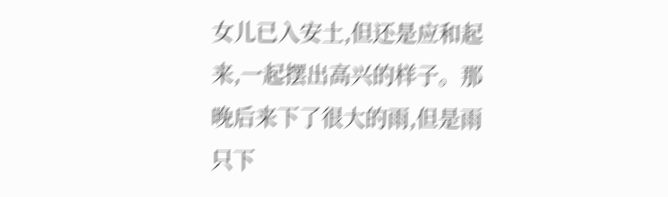女儿已入安土,但还是应和起来,一起摆出高兴的样子。那晚后来下了很大的雨,但是雨只下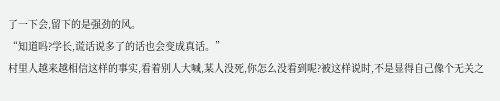了一下会,留下的是强劲的风。
“知道吗?学长,谎话说多了的话也会变成真话。”
村里人越来越相信这样的事实,看着别人大喊,某人没死,你怎么没看到呢?被这样说时,不是显得自己像个无关之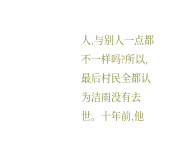人,与别人一点都不一样吗?所以,最后村民全都认为洁雨没有去世。十年前,他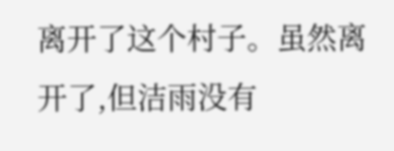离开了这个村子。虽然离开了,但洁雨没有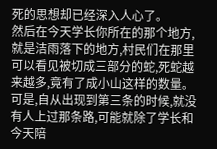死的思想却已经深入人心了。
然后在今天学长你所在的那个地方,就是洁雨落下的地方,村民们在那里可以看见被切成三部分的蛇,死蛇越来越多,竟有了成小山这样的数量。可是,自从出现到第三条的时候,就没有人上过那条路,可能就除了学长和今天陪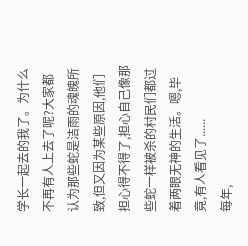学长一起去的我了。为什么不再有人上去了呢?大家都认为那些蛇是洁雨的魂魄所致,但又因为某些原因,他们担心得不得了,担心自己像那些蛇一样被杀的村民们都过着两眼无神的生活。嗯,毕竟,有人看见了......
每年,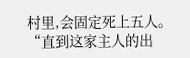村里,会固定死上五人。
“直到这家主人的出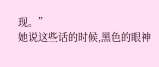现。”
她说这些话的时候,黑色的眼神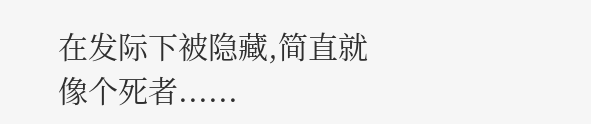在发际下被隐藏,简直就像个死者......